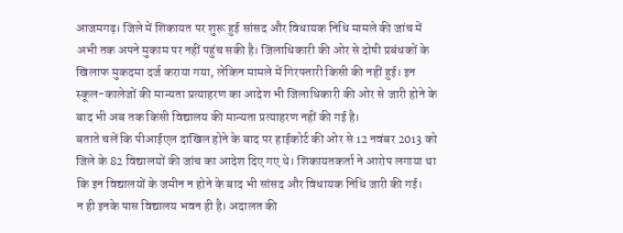आजमगढ़। जिले में शिकायत पर शुरू हुई सांसद और विधायक निधि मामले की जांच में अभी तक अपने मुकाम पर नहीं पहुंच सकी है। जिलाधिकारी की ओर से दोषी प्रबंधकों के खिलाफ मुकदमा दर्ज कराया गया, लेकिन मामले में गिरफ्तारी किसी की नहीं हुई। इन स्कूल-कालेजों की मान्यता प्रत्याहरण का आदेश भी जिलाधिकारी की ओर से जारी होने के बाद भी अब तक किसी विद्यालय की मान्यता प्रत्याहरण नहीं की गई है।
बताते चलें कि पीआईएल दाखिल होने के बाद पर हाईकोर्ट की ओर से 12 नवंबर 2013 को जिले के 82 विद्यालयों की जांच का आदेश दिए गए थे। शिकायतकर्ता ने आरोप लगाया था कि इन विद्यालयों के जमीन न होने के बाद भी सांसद और विधायक निधि जारी की गई।
न ही इनके पास विद्यालय भवन ही है। अदालत की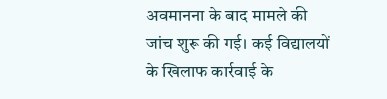अवमानना के बाद मामले की जांच शुरू की गई। कई विद्यालयों के खिलाफ कार्रवाई के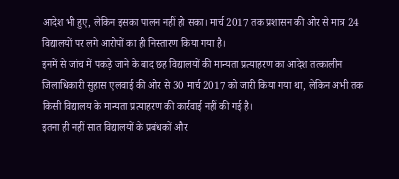आदेश भी हुए, लेकिन इसका पालन नहीं हो सका। मार्च 2017 तक प्रशासन की ओर से मात्र 24 विद्यालयों पर लगे आरोपों का ही निस्तारण किया गया है।
इनमें से जांच में पकड़े जाने के बाद छह विद्यालयों की मान्यता प्रत्याहरण का आदेश तत्कालीन जिलाधिकारी सुहास एलवाई की ओर से 30 मार्च 2017 को जारी किया गया था, लेकिन अभी तक किसी विद्यालय के मान्यता प्रत्याहरण की कार्रवाई नहीं की गई है।
इतना ही नहीं सात विद्यालयों के प्रबंधकों और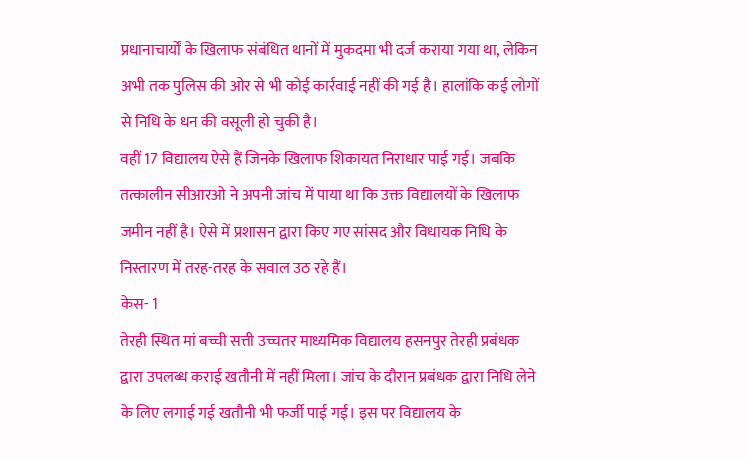प्रधानाचार्यों के खिलाफ संबंधित थानों में मुकदमा भी दर्ज कराया गया था, लेकिन अभी तक पुलिस की ओर से भी कोई कार्रवाई नहीं की गई है। हालांकि कई लोगों से निधि के धन की वसूली हो चुकी है।
वहीं 17 विद्यालय ऐसे हैं जिनके खिलाफ शिकायत निराधार पाई गई। जबकि तत्कालीन सीआरओ ने अपनी जांच में पाया था कि उक्त विद्यालयों के खिलाफ जमीन नहीं है। ऐसे में प्रशासन द्वारा किए गए सांसद और विधायक निधि के निस्तारण में तरह-तरह के सवाल उठ रहे हैं।
केस- 1
तेरही स्थित मां बच्ची सत्ती उच्चतर माध्यमिक विद्यालय हसनपुर तेरही प्रबंधक द्वारा उपलब्ध कराई खतौनी में नहीं मिला। जांच के दौरान प्रबंधक द्वारा निधि लेने के लिए लगाई गई खतौनी भी फर्जी पाई गई। इस पर विद्यालय के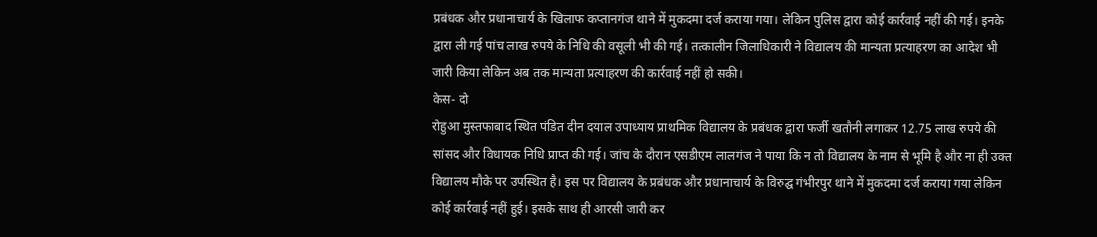प्रबंधक और प्रधानाचार्य के खिलाफ कप्तानगंज थाने में मुकदमा दर्ज कराया गया। लेकिन पुलिस द्वारा कोई कार्रवाई नहीं की गई। इनके द्वारा ली गई पांच लाख रुपये के निधि की वसूली भी की गई। तत्कालीन जिलाधिकारी ने विद्यालय की मान्यता प्रत्याहरण का आदेश भी जारी किया लेकिन अब तक मान्यता प्रत्याहरण की कार्रवाई नहीं हो सकी।
केस- दो
रोहुआ मुस्तफाबाद स्थित पंडित दीन दयाल उपाध्याय प्राथमिक विद्यालय के प्रबंधक द्वारा फर्जी खतौनी लगाकर 12.75 लाख रुपये की सांसद और विधायक निधि प्राप्त की गई। जांच के दौरान एसडीएम लालगंज ने पाया कि न तो विद्यालय के नाम से भूमि है और ना ही उक्त विद्यालय मौके पर उपस्थित है। इस पर विद्यालय के प्रबंधक और प्रधानाचार्य के विरुद्घ गंभीरपुर थाने में मुकदमा दर्ज कराया गया लेकिन कोई कार्रवाई नहीं हुई। इसके साथ ही आरसी जारी कर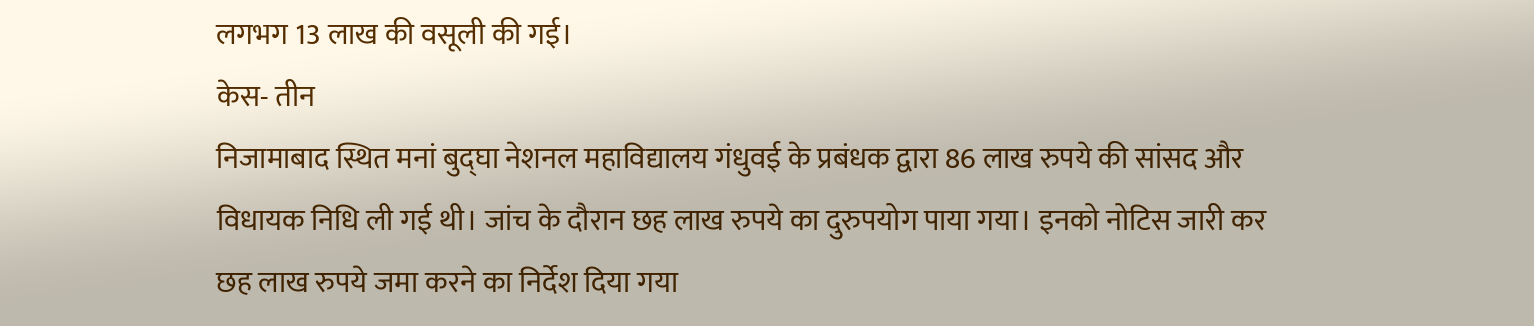लगभग 13 लाख की वसूली की गई।
केस- तीन
निजामाबाद स्थित मनां बुद्घा नेशनल महाविद्यालय गंधुवई के प्रबंधक द्वारा 86 लाख रुपये की सांसद और विधायक निधि ली गई थी। जांच के दौरान छह लाख रुपये का दुरुपयोग पाया गया। इनको नोटिस जारी कर छह लाख रुपये जमा करने का निर्देश दिया गया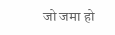जो जमा हो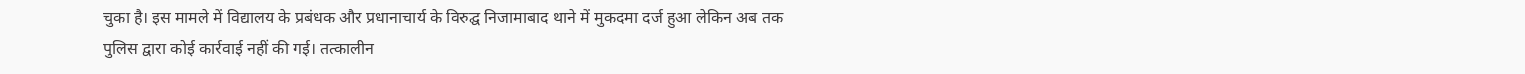चुका है। इस मामले में विद्यालय के प्रबंधक और प्रधानाचार्य के विरुद्घ निजामाबाद थाने में मुकदमा दर्ज हुआ लेकिन अब तक पुलिस द्वारा कोई कार्रवाई नहीं की गई। तत्कालीन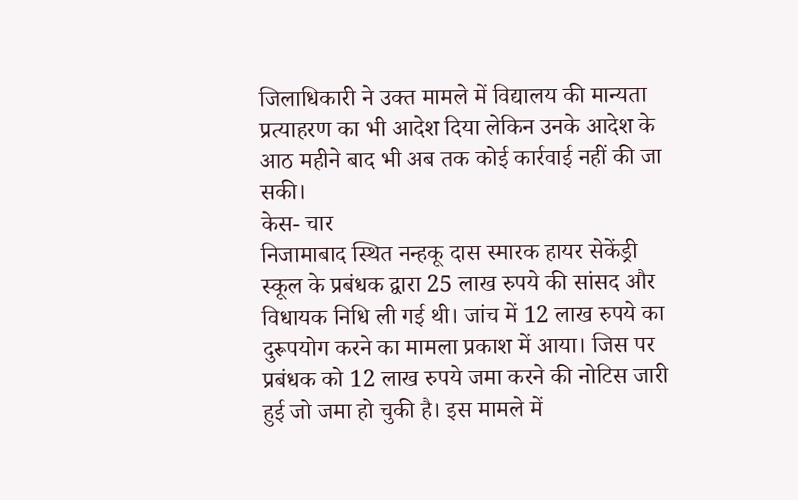जिलाधिकारी ने उक्त मामले में विद्यालय की मान्यता प्रत्याहरण का भी आदेश दिया लेकिन उनके आदेश के आठ महीने बाद भी अब तक कोई कार्रवाई नहीं की जा सकी।
केस- चार
निजामाबाद स्थित नन्हकू दास स्मारक हायर सेकेंड्री स्कूल के प्रबंधक द्वारा 25 लाख रुपये की सांसद और विधायक निधि ली गई थी। जांच में 12 लाख रुपये का दुरूपयोग करने का मामला प्रकाश में आया। जिस पर प्रबंधक को 12 लाख रुपये जमा करने की नोटिस जारी हुई जो जमा हो चुकी है। इस मामले में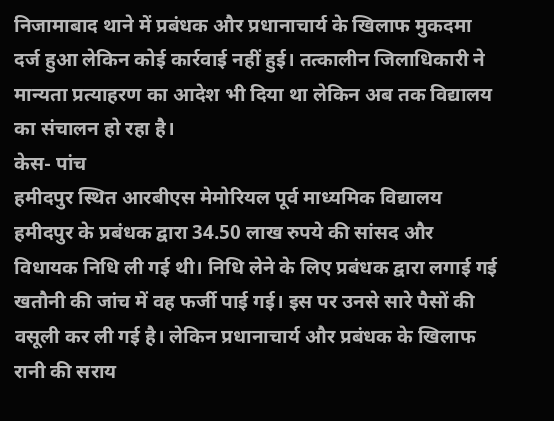निजामाबाद थाने में प्रबंधक और प्रधानाचार्य के खिलाफ मुकदमा दर्ज हुआ लेकिन कोई कार्रवाई नहीं हुई। तत्कालीन जिलाधिकारी ने मान्यता प्रत्याहरण का आदेश भी दिया था लेकिन अब तक विद्यालय का संचालन हो रहा है।
केस- पांच
हमीदपुर स्थित आरबीएस मेमोरियल पूर्व माध्यमिक विद्यालय हमीदपुर के प्रबंधक द्वारा 34.50 लाख रुपये की सांसद और विधायक निधि ली गई थी। निधि लेने के लिए प्रबंधक द्वारा लगाई गई खतौनी की जांच में वह फर्जी पाई गई। इस पर उनसे सारे पैसों की वसूली कर ली गई है। लेकिन प्रधानाचार्य और प्रबंधक के खिलाफ रानी की सराय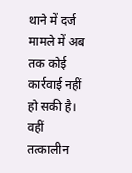थाने में दर्ज मामले में अब तक कोई कार्रवाई नहीं हो सकी है। वहीं तत्कालीन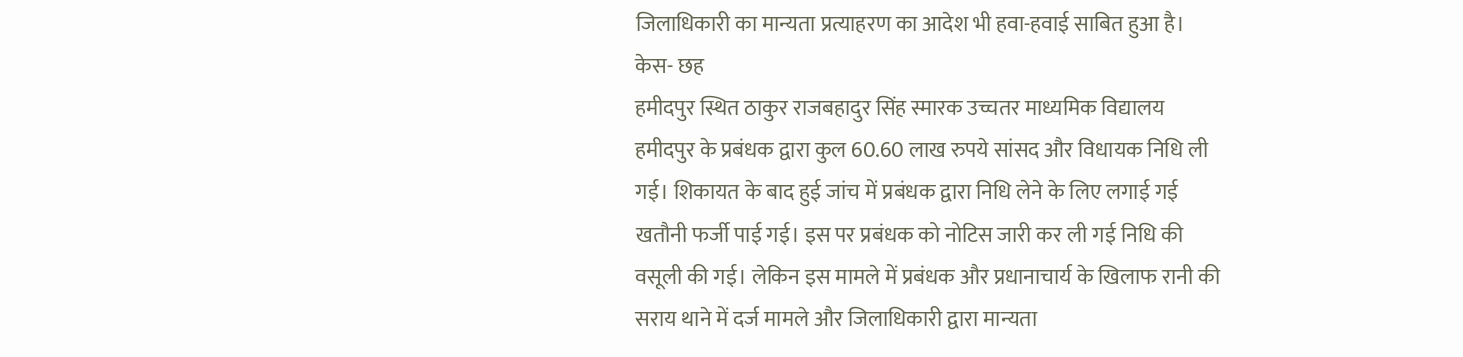जिलाधिकारी का मान्यता प्रत्याहरण का आदेश भी हवा-हवाई साबित हुआ है।
केस- छह
हमीदपुर स्थित ठाकुर राजबहादुर सिंह स्मारक उच्चतर माध्यमिक विद्यालय हमीदपुर के प्रबंधक द्वारा कुल 60.60 लाख रुपये सांसद और विधायक निधि ली गई। शिकायत के बाद हुई जांच में प्रबंधक द्वारा निधि लेने के लिए लगाई गई खतौनी फर्जी पाई गई। इस पर प्रबंधक को नोटिस जारी कर ली गई निधि की वसूली की गई। लेकिन इस मामले में प्रबंधक और प्रधानाचार्य के खिलाफ रानी की सराय थाने में दर्ज मामले और जिलाधिकारी द्वारा मान्यता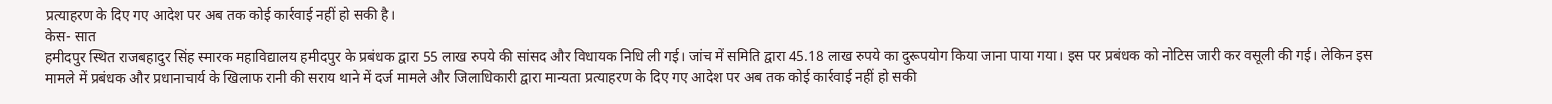प्रत्याहरण के दिए गए आदेश पर अब तक कोई कार्रवाई नहीं हो सकी है।
केस- सात
हमीदपुर स्थित राजबहादुर सिंह स्मारक महाविद्यालय हमीदपुर के प्रबंधक द्वारा 55 लाख रुपये की सांसद और विधायक निधि ली गई। जांच में समिति द्वारा 45.18 लाख रुपये का दुरूपयोग किया जाना पाया गया। इस पर प्रबंधक को नोटिस जारी कर वसूली की गई। लेकिन इस मामले में प्रबंधक और प्रधानाचार्य के खिलाफ रानी की सराय थाने में दर्ज मामले और जिलाधिकारी द्वारा मान्यता प्रत्याहरण के दिए गए आदेश पर अब तक कोई कार्रवाई नहीं हो सकी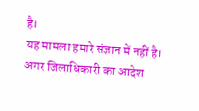है।
यह मामला हमारे संज्ञान में नहीं है। अगर जिलाधिकारी का आदेश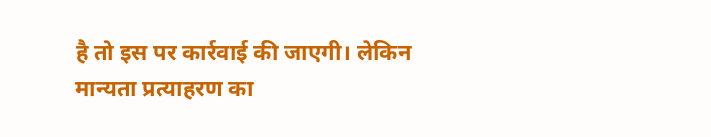है तो इस पर कार्रवाई की जाएगी। लेकिन मान्यता प्रत्याहरण का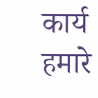कार्य हमारे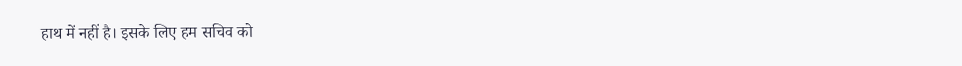हाथ में नहीं है। इसके लिए हम सचिव को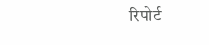रिपोर्ट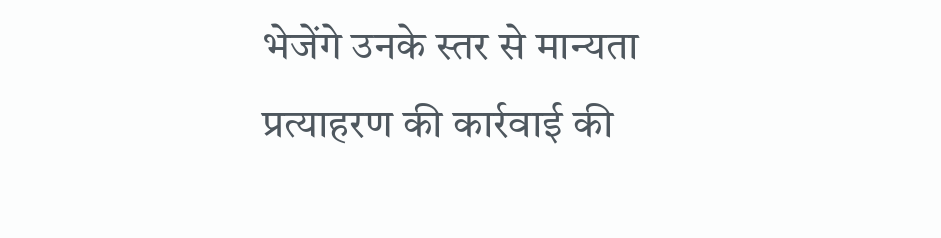भेजेंगे उनके स्तर से मान्यता प्रत्याहरण की कार्रवाई की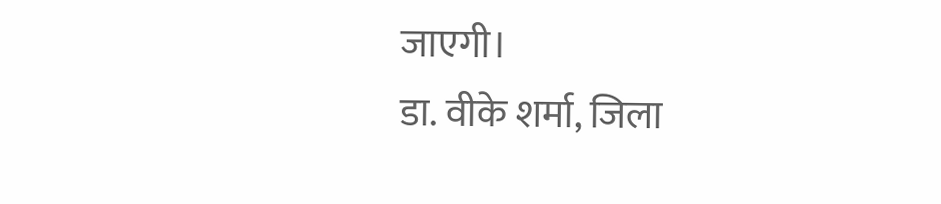जाएगी।
डा. वीके शर्मा, जिला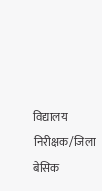विद्यालय निरीक्षक/जिला बेसिक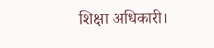शिक्षा अधिकारी।